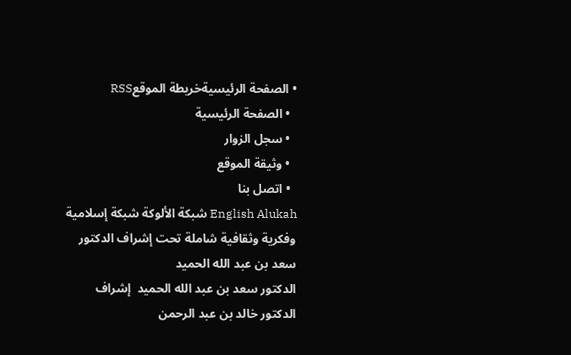• الصفحة الرئيسيةخريطة الموقعRSS
  • الصفحة الرئيسية
  • سجل الزوار
  • وثيقة الموقع
  • اتصل بنا
English Alukah شبكة الألوكة شبكة إسلامية وفكرية وثقافية شاملة تحت إشراف الدكتور سعد بن عبد الله الحميد
الدكتور سعد بن عبد الله الحميد  إشراف  الدكتور خالد بن عبد الرحمن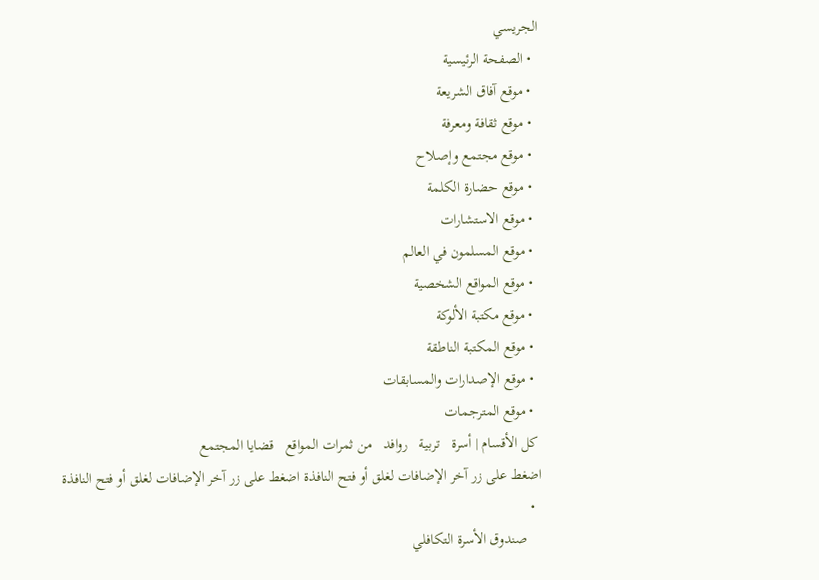الجريسي
  • الصفحة الرئيسية
  • موقع آفاق الشريعة
  • موقع ثقافة ومعرفة
  • موقع مجتمع وإصلاح
  • موقع حضارة الكلمة
  • موقع الاستشارات
  • موقع المسلمون في العالم
  • موقع المواقع الشخصية
  • موقع مكتبة الألوكة
  • موقع المكتبة الناطقة
  • موقع الإصدارات والمسابقات
  • موقع المترجمات
 كل الأقسام | أسرة   تربية   روافد   من ثمرات المواقع   قضايا المجتمع
اضغط على زر آخر الإضافات لغلق أو فتح النافذة اضغط على زر آخر الإضافات لغلق أو فتح النافذة
  •
    صندوق الأسرة التكافلي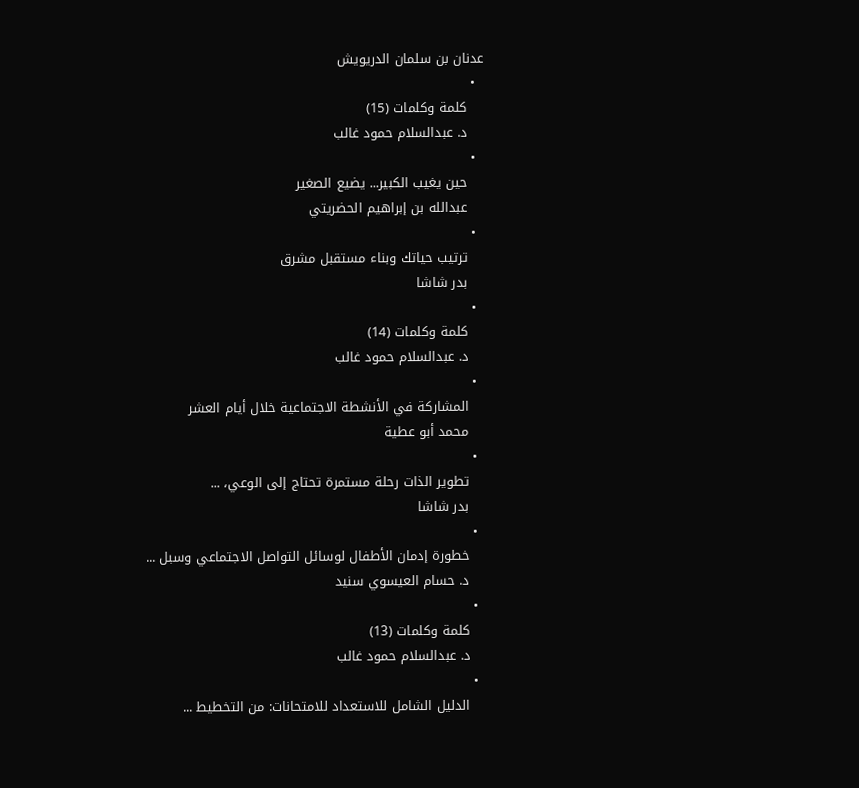عدنان بن سلمان الدريويش
  •
    كلمة وكلمات (15)
    د. عبدالسلام حمود غالب
  •
    حين يغيب الكبير... يضيع الصغير
    عبدالله بن إبراهيم الحضريتي
  •
    ترتيب حياتك وبناء مستقبل مشرق
    بدر شاشا
  •
    كلمة وكلمات (14)
    د. عبدالسلام حمود غالب
  •
    المشاركة في الأنشطة الاجتماعية خلال أيام العشر
    محمد أبو عطية
  •
    تطوير الذات رحلة مستمرة تحتاج إلى الوعي، ...
    بدر شاشا
  •
    خطورة إدمان الأطفال لوسائل التواصل الاجتماعي وسبل ...
    د. حسام العيسوي سنيد
  •
    كلمة وكلمات (13)
    د. عبدالسلام حمود غالب
  •
    الدليل الشامل للاستعداد للامتحانات: من التخطيط ...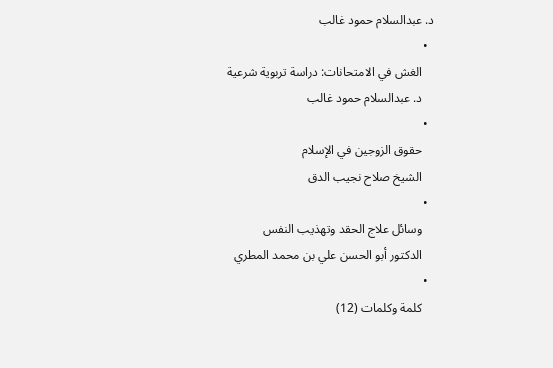د. عبدالسلام حمود غالب
  •
    الغش في الامتحانات: دراسة تربوية شرعية
    د. عبدالسلام حمود غالب
  •
    حقوق الزوجين في الإسلام
    الشيخ صلاح نجيب الدق
  •
    وسائل علاج الحقد وتهذيب النفس
    الدكتور أبو الحسن علي بن محمد المطري
  •
    كلمة وكلمات (12)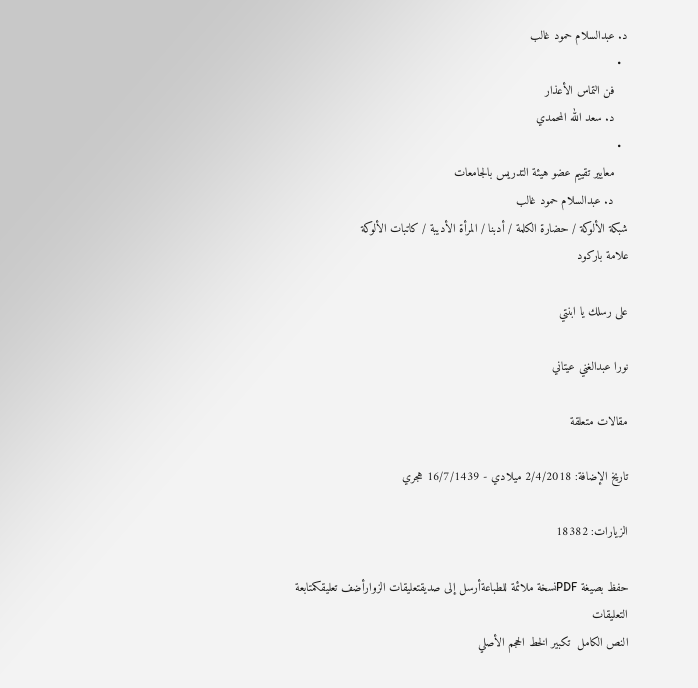د. عبدالسلام حمود غالب
  •
    فن التماس الأعذار
    د. سعد الله المحمدي
  •
    معايير تقييم عضو هيئة التدريس بالجامعات
    د. عبدالسلام حمود غالب
شبكة الألوكة / حضارة الكلمة / أدبنا / المرأة الأديبة / كاتبات الألوكة
علامة باركود

على رسلك يا ابنتي

نورا عبدالغني عيتاني

مقالات متعلقة

تاريخ الإضافة: 2/4/2018 ميلادي - 16/7/1439 هجري

الزيارات: 18382

حفظ بصيغة PDFنسخة ملائمة للطباعةأرسل إلى صديقتعليقات الزوارأضف تعليقكمتابعة التعليقات
النص الكامل  تكبير الخط الحجم الأصلي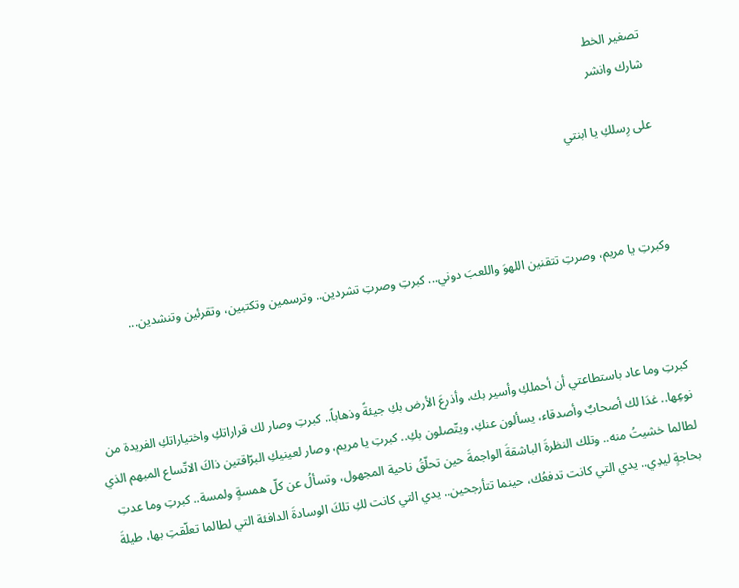تصغير الخط
شارك وانشر

على رِسلكِ يا ابنتي



وكبرتِ يا مريم، وصرتِ تتقنين اللهوَ واللعبَ دوني... كبرتِ وصرتِ تشردين.. وترسمين وتكتبين، وتقرئين وتنشدين...



كبرتِ وما عاد باستطاعتي أن أحملكِ وأسير بك، وأذرعَ الأرض بكِ جيئةً وذهاباً.. كبرتِ وصار لك قراراتكِ واختياراتكِ الفريدة من نوعِها.. غدَا لك أصحابٌ وأصدقاء، يسألون عنكِ، ويتّصلون بكِ.. كبرتِ يا مريم، وصار لعينيكِ البرّاقتين ذاكَ الاتّساع المبهم الذي لطالما خشيتُ منه.. وتلك النظرةَ الباشقةَ الواجمةَ حين تحلّقُ ناحية المجهول، وتسألُ عن كلّ همسةٍ ولمسة.. كبرتِ وما عدتِ بحاجةٍ ليدِي.. يدي التي كانت تدفعُك، حينما تتأرجحين.. يدي التي كانت لكِ تلكَ الوسادةَ الدافئة التي لطالما تعلّقتِ بها، طيلةَ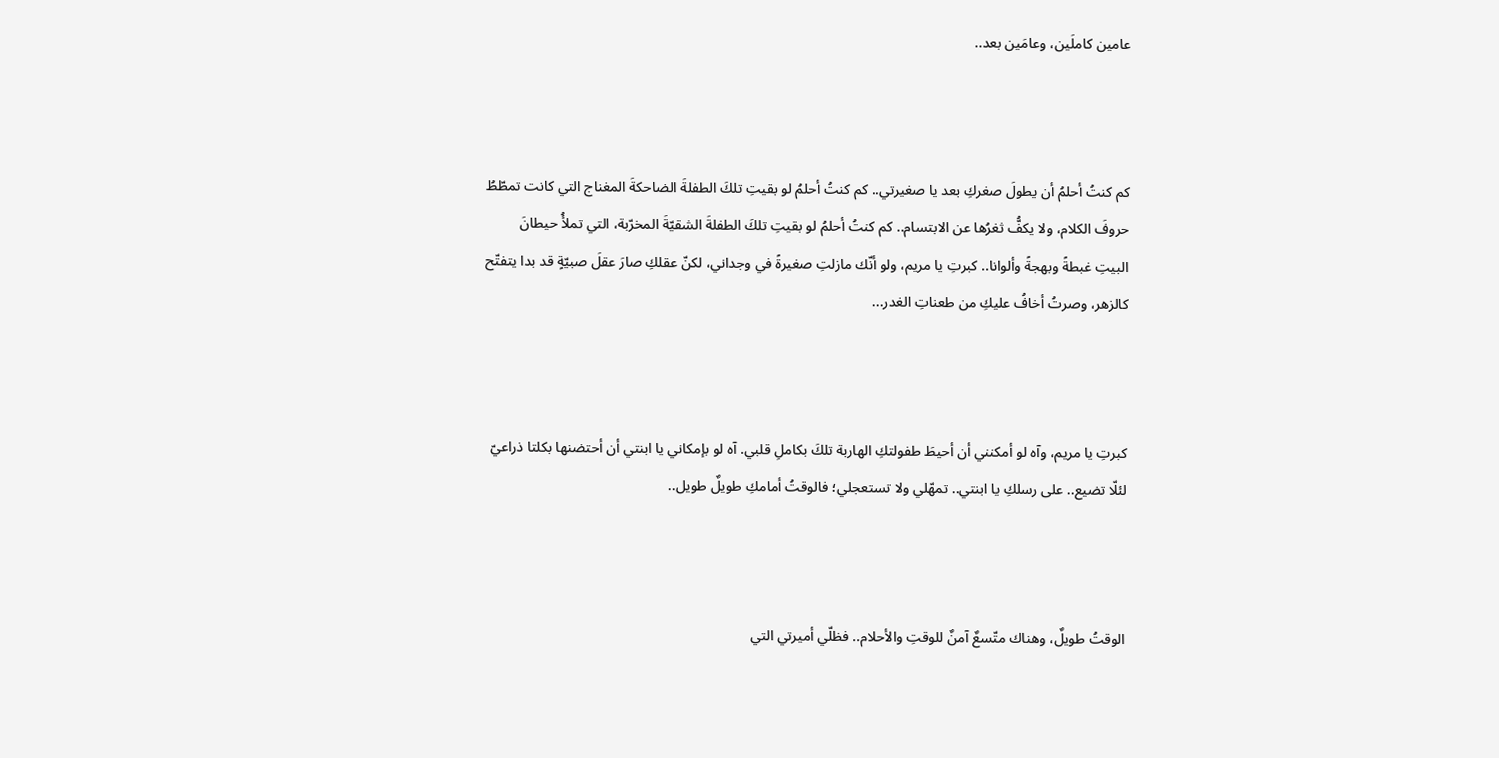عامين كاملَين، وعامَين بعد..



كم كنتُ أحلمُ أن يطولَ صغركِ بعد يا صغيرتي.. كم كنتُ أحلمُ لو بقيتِ تلكَ الطفلةَ الضاحكةَ المغناج التي كانت تمطّطُ حروفَ الكلام، ولا يكفُّ ثغرُها عن الابتسام.. كم كنتُ أحلمُ لو بقيتِ تلكَ الطفلةَ الشقيّةَ المخرّبة، التي تملأُ حيطانَ البيتِ غبطةً وبهجةً وألوانا.. كبرتِ يا مريم، ولو أنّك مازلتِ صغيرةً في وجداني، لكنّ عقلكِ صارَ عقلَ صبيّةٍ قد بدا يتفتّح كالزهر، وصرتُ أخافُ عليكِ من طعناتِ الغدر...



كبرتِ يا مريم، وآه لو أمكنني أن أحيطَ طفولتكِ الهاربة تلكَ بكاملِ قلبي. آه لو بإمكاني يا ابنتي أن أحتضنها بكلتا ذراعيّ لئلّا تضيع.. على رسلكِ يا ابنتي.. تمهّلي ولا تستعجلي؛ فالوقتُ أمامكِ طويلٌ طويل..



الوقتُ طويلٌ، وهناك متّسعٌ آمنٌ للوقتِ والأحلام.. فظلّي أميرتي التي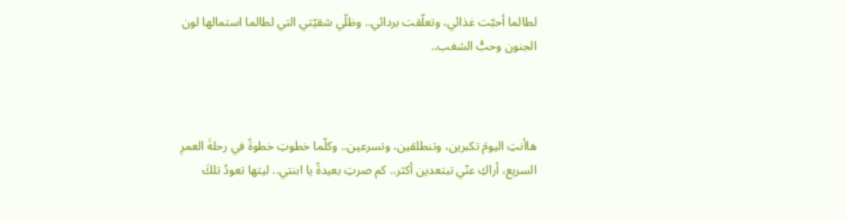لطالما أحبّت غذائي، وتعلّقت بردائي.. وظلّي شقيّتي التي لطالما استمالها لون الجنون وحبُّ الشغب..



هاأنتِ اليومَ تكبرين، وتنطلقين، وتسرعين.. وكلّما خطوتِ خطوةً في رحلةَ العمرِ السريع، أراكِ عنّي تبتعدين أكثر.. كم صرتِ بعيدةً يا ابنتي.. ليتها تعودُ تلكَ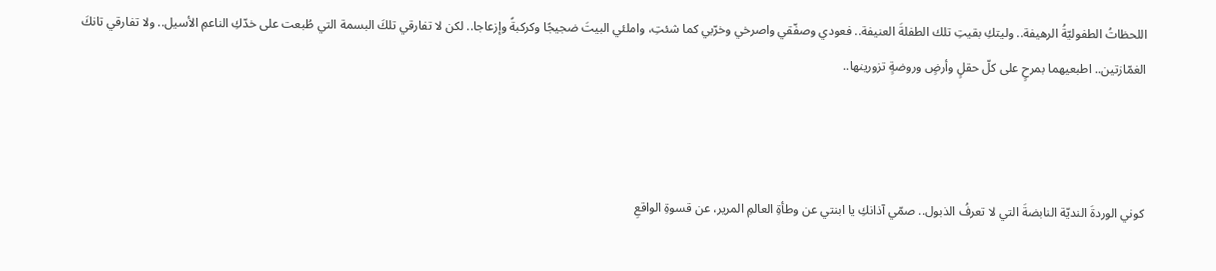اللحظاتُ الطفوليّةُ الرهيفة.. وليتكِ بقيتِ تلك الطفلةَ العنيفة.. فعودي وصفّقي واصرخي وخرّبي كما شئتِ، واملئي البيتَ ضجيجًا وكركبةً وإزعاجا.. لكن لا تفارقي تلكَ البسمة التي طُبعت على خدّكِ الناعمِ الأسيل.. ولا تفارقي تانكَ الغمّازتين.. اطبعيهما بمرحٍ على كلّ حقلٍ وأرضٍ وروضةٍ تزورينها..



كوني الوردةَ النديّة النابضةَ التي لا تعرفُ الذبول.. صمّي آذانكِ يا ابنتي عن وطأةِ العالمِ المرير، عن قسوةِ الواقعِ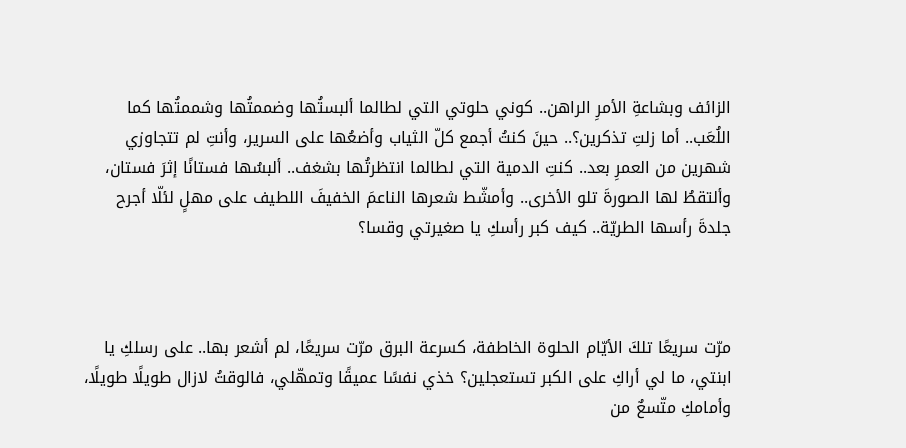الزائف وبشاعةِ الأمرِ الراهن.. كوني حلوتي التي لطالما ألبستُها وضممتُها وشممتُها كما اللُعَب.. أما زلتِ تذكرين؟.. حينَ كنتُ أجمع كلّ الثياب وأضعُها على السرير، وأنتِ لم تتجاوزي شهرين من العمرِ بعد.. كنتِ الدمية التي لطالما انتظرتُها بشغف.. ألبسُها فستانًا إثرَ فستان، وألتقطُ لها الصورةَ تلو الأخرى.. وأمشّط شعرها الناعمَ الخفيفَ اللطيف على مهلٍ لئلّا أجرح جلدةَ رأسها الطريّة.. كيف كبر رأسكِ يا صغيرتي وقسا؟



مرّت سريعًا تلكَ الأيّام الحلوة الخاطفة، كسرعة البرق مرّت سريعًا، لم أشعر بها.. على رسلكِ يا ابنتي، ما لي أراكِ على الكبر تستعجلين؟ خذي نفسًا عميقًا وتمهّلي، فالوقتُ لازال طويلًا طويلًا، وأمامكِ متّسعٌ من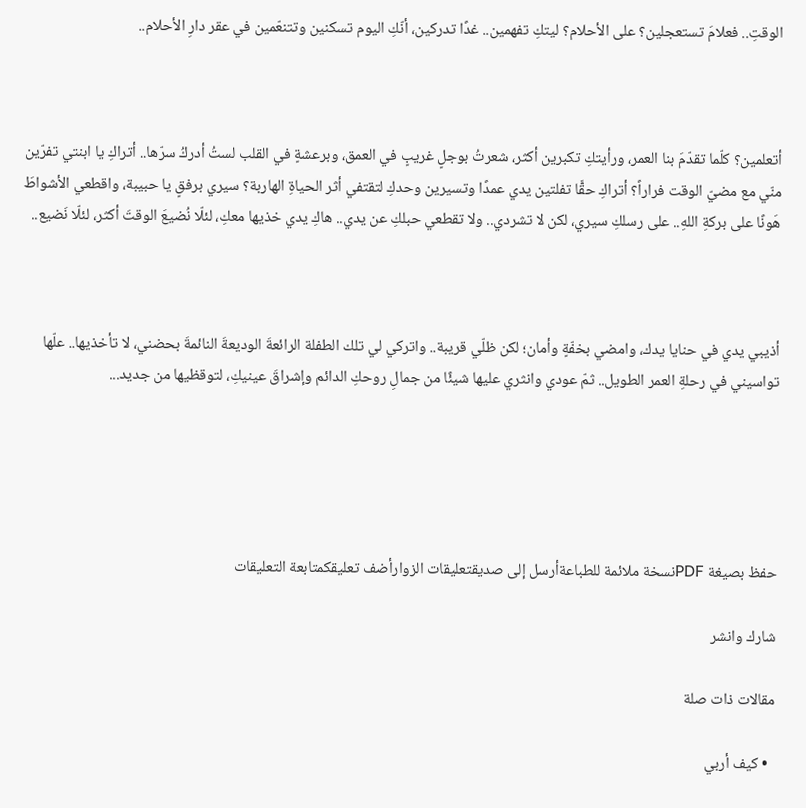الوقتِ.. فعلامَ تستعجلين؟ على الأحلام؟ ليتكِ تفهمين.. غدًا تدركين، أنّكِ اليوم تسكنين وتتنعّمين في عقر دارِ الأحلام..



أتعلمين؟ كلّما تقدّمَ بنا العمر، ورأيتكِ تكبرين أكثر، شعرتُ بوجلٍ غريبٍ في العمق، وبرعشةٍ في القلب لستُ أدركُ سرّها.. أتراكِ يا ابنتي تفرّين منّي مع مضيّ الوقت فراراً؟ أتراكِ حقًّا تفلتين يدي عمدًا وتسيرين وحدكِ لتقتفي أثر الحياةِ الهاربة؟ سيري برفقٍ يا حبيبة، واقطعي الأشواطَ هَونًا على بركةِ اللهِ.. على رسلكِ سيري، لكن لا تشردي.. ولا تقطعي حبلكِ عن يدي.. هاكِ يدي خذيها معكِ، لئلّا نُضيعَ الوقتَ أكثر، لئلّا نَضيع..



أذيبي يدي في حنايا يدك، وامضي بخفّةٍ وأمان؛ لكن ظلّي قريبة.. واتركي لي تلك الطفلة الرائعةَ الوديعةَ النائمةَ بحضني، لا تأخذيها.. علّها تواسيني في رحلةِ العمر الطويل.. ثمّ عودي وانثري عليها شيئًا من جمالِ روحكِ الدائم وإشراقَ عينيكِ، لتوقظيها من جديد...





حفظ بصيغة PDFنسخة ملائمة للطباعةأرسل إلى صديقتعليقات الزوارأضف تعليقكمتابعة التعليقات

شارك وانشر

مقالات ذات صلة

  • كيف أربي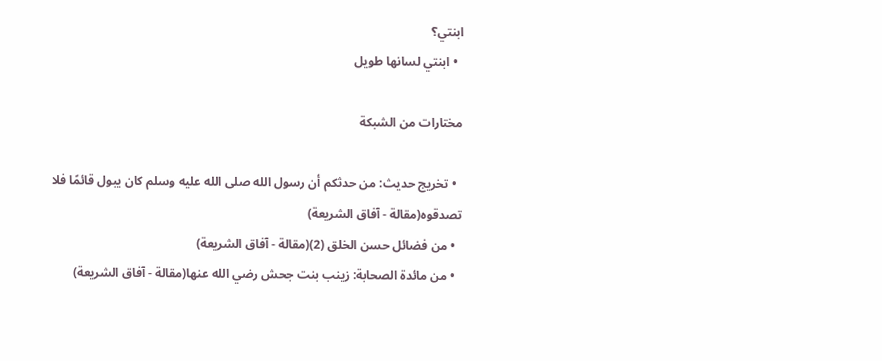ابنتي؟
  • ابنتي لسانها طويل

مختارات من الشبكة

  • تخريج حديث: من حدثكم أن رسول الله صلى الله عليه وسلم كان يبول قائمًا فلا تصدقوه(مقالة - آفاق الشريعة)
  • من فضائل حسن الخلق (2)(مقالة - آفاق الشريعة)
  • من مائدة الصحابة: زينب بنت جحش رضي الله عنها(مقالة - آفاق الشريعة)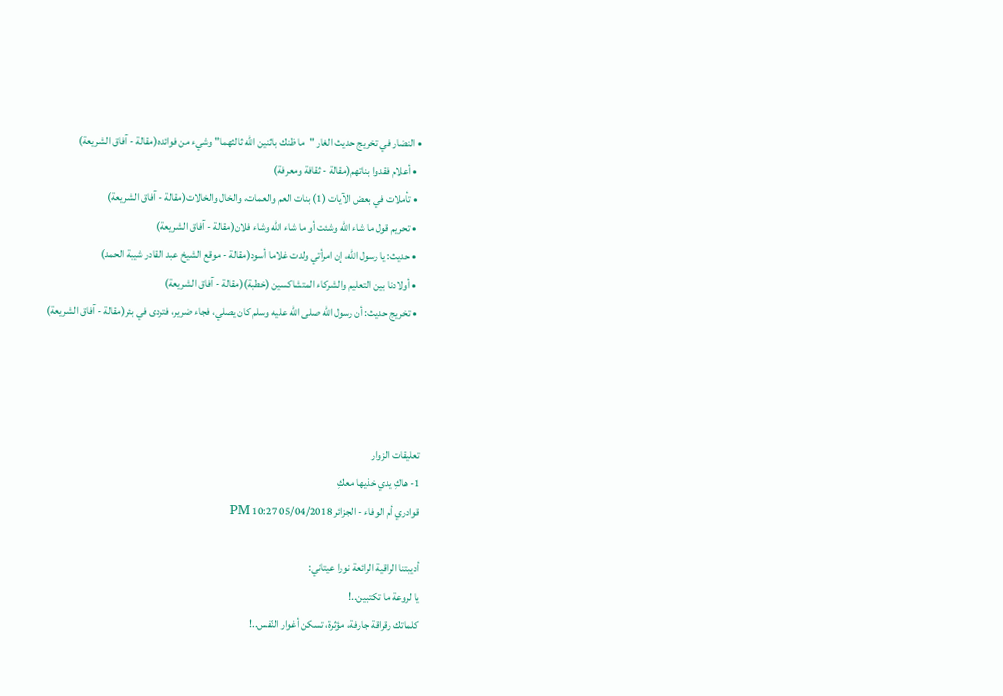• النضار في تخريج حديث الغار "ما ظنك باثنين الله ثالثهما" وشيء من فوائده(مقالة - آفاق الشريعة)
  • أعلام فقدوا بناتهم(مقالة - ثقافة ومعرفة)
  • تأملات في بعض الآيات (1) بنات العم والعمات، والخال والخالات(مقالة - آفاق الشريعة)
  • تحريم قول ما شاء الله وشئت أو ما شاء الله وشاء فلان(مقالة - آفاق الشريعة)
  • حديث: يا رسول الله، إن امرأتي ولدت غلاما أسود(مقالة - موقع الشيخ عبد القادر شيبة الحمد)
  • أولادنا بين التعليم والشركاء المتشاكسين (خطبة)(مقالة - آفاق الشريعة)
  • تخريج حديث: أن رسول الله صلى الله عليه وسلم كان يصلي، فجاء ضرير، فتردى في بئر(مقالة - آفاق الشريعة)




تعليقات الزوار
1- هاكِ يدي خذيها معكِ
قوادري أم الوفاء - الجزائر 05/04/2018 10:27 PM

أديبتنا الراقية الرائعة نورا عيتاني:
يا لروعة ما تكتبين..!
كلماتك رقراقة جارفة، مؤثرة، تسكن أغوار النّفس..!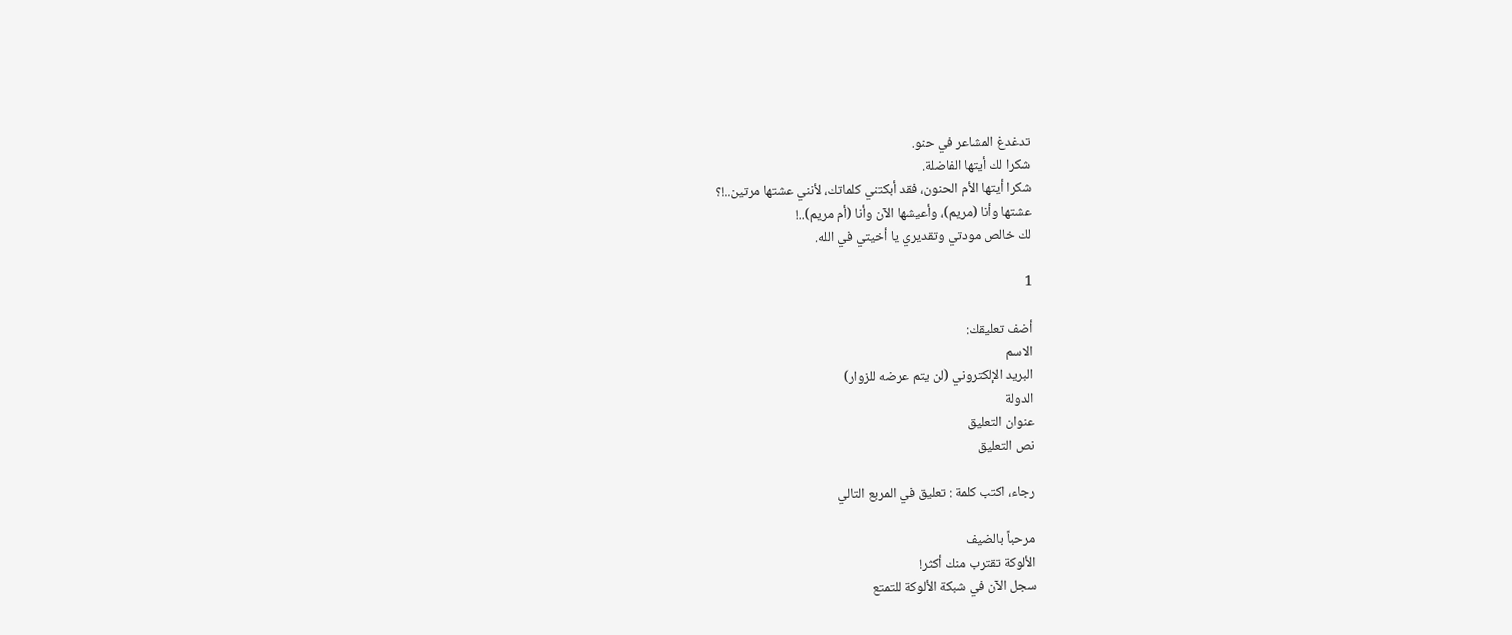تدغدغ المشاعر في حنو.
شكرا لك أيتها الفاضلة.
شكرا أيتها الأم الحنون، فقد أبكتني كلماتك، لأنني عشتها مرتين..!؟
عشتها وأنا (مريم)، وأعيشها الآن وأنا (أم مريم)..!
لك خالص مودتي وتقديري يا أخيتي في الله.

1

أضف تعليقك:
الاسم
البريد الإلكتروني (لن يتم عرضه للزوار)
الدولة
عنوان التعليق
نص التعليق

رجاء، اكتب كلمة : تعليق في المربع التالي

مرحباً بالضيف
الألوكة تقترب منك أكثر!
سجل الآن في شبكة الألوكة للتمتع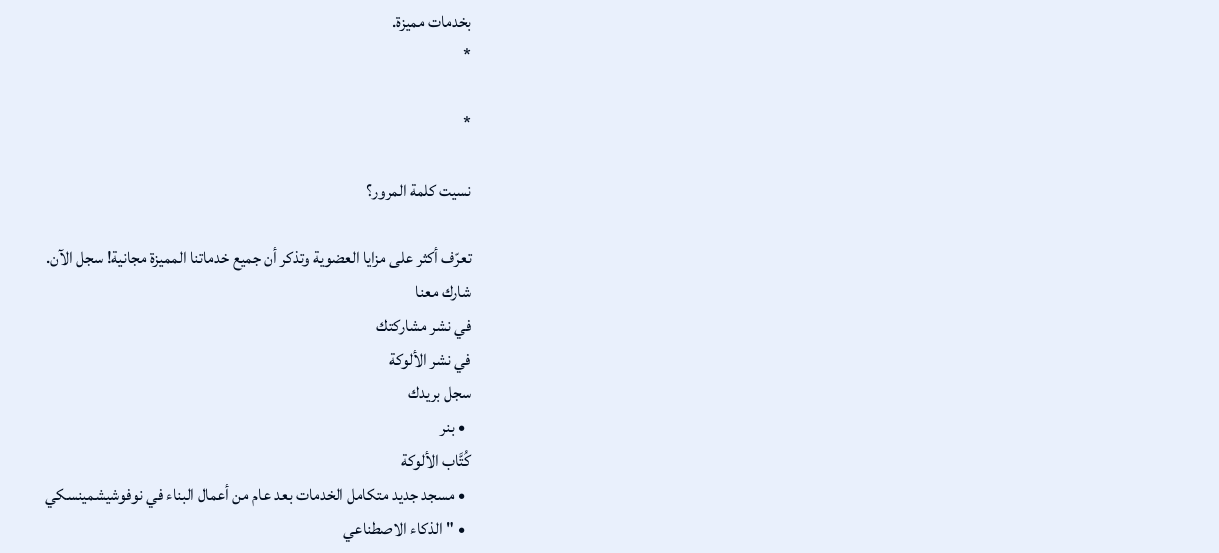بخدمات مميزة.
*

*

نسيت كلمة المرور؟

تعرّف أكثر على مزايا العضوية وتذكر أن جميع خدماتنا المميزة مجانية! سجل الآن.
شارك معنا
في نشر مشاركتك
في نشر الألوكة
سجل بريدك
  • بنر
كُتَّاب الألوكة
  • مسجد جديد متكامل الخدمات بعد عام من أعمال البناء في نوفوشيشمينسكي
  • "الذكاء الاصطناعي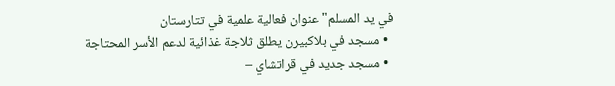في يد المسلم" عنوان فعالية علمية في تتارستان
  • مسجد في بلاكبيرن يطلق ثلاجة غذائية لدعم الأسر المحتاجة
  • مسجد جديد في قراتشاي –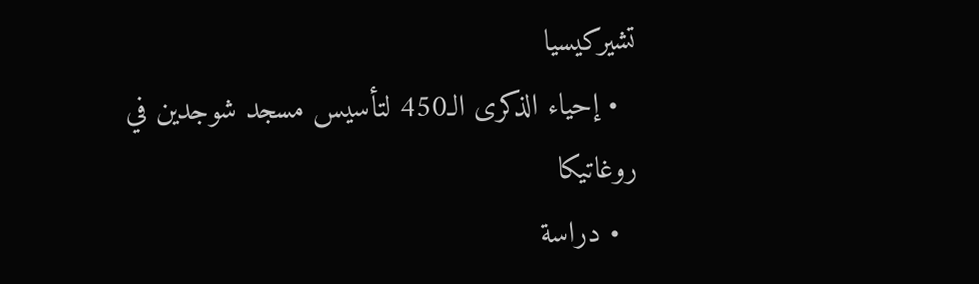تشيركيسيا
  • إحياء الذكرى الـ450 لتأسيس مسجد شوجدين في روغاتيكا
  • دراسة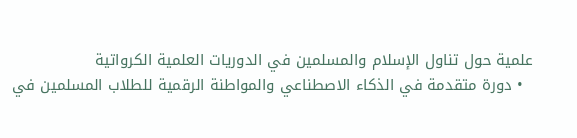علمية حول تناول الإسلام والمسلمين في الدوريات العلمية الكرواتية
  • دورة متقدمة في الذكاء الاصطناعي والمواطنة الرقمية للطلاب المسلمين في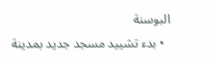البوسنة
  • بدء تشييد مسجد جديد بمدينة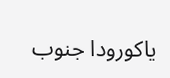ياكورودا جنوب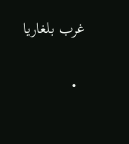غرب بلغاريا

  •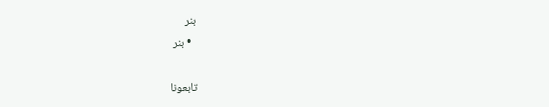بنر
  • بنر

تابعونا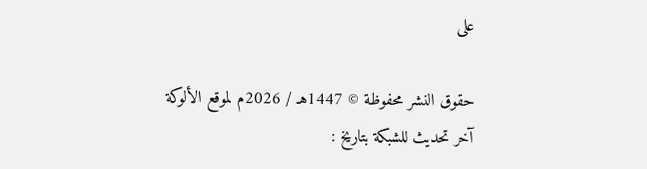على

حقوق النشر محفوظة © 1447هـ / 2026م لموقع الألوكة
آخر تحديث للشبكة بتاريخ :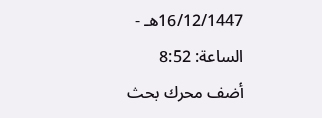16/12/1447هـ - الساعة: 8:52
أضف محرك بحث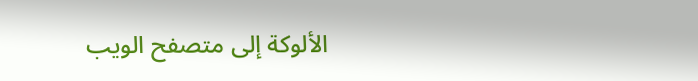الألوكة إلى متصفح الويب